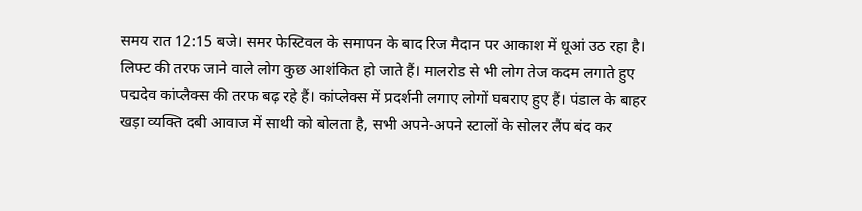समय रात 12:15 बजे। समर फेस्टिवल के समापन के बाद रिज मैदान पर आकाश में धूआं उठ रहा है। लिफ्ट की तरफ जाने वाले लोग कुछ आशंकित हो जाते हैं। मालरोड से भी लोग तेज कदम लगाते हुए पद्मदेव कांप्लैक्स की तरफ बढ़ रहे हैं। कांप्लेक्स में प्रदर्शनी लगाए लोगों घबराए हुए हैं। पंडाल के बाहर खड़ा व्यक्ति दबी आवाज में साथी को बोलता है, सभी अपने-अपने स्टालों के सोलर लैंप बंद कर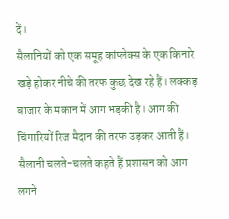दें।
सैलानियों को एक समूह कांप्लेक्स के एक किनारे खड़े होकर नीचे की तरफ कुछ देख रहे हैं। लक्कड़ बाजार के मकान में आग भड़की है। आग की चिंगारियों रिज मैदान की तरफ उड़कर आती हैं। सैलानी चलते-चलते कहते हैं प्रशासन को आग लगने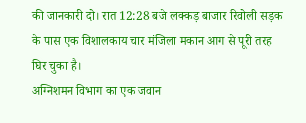की जानकारी दो। रात 12:28 बजे लक्कड़ बाजार रिवोली सड़क के पास एक विशालकाय चार मंजिला मकान आग से पूरी तरह घिर चुका है।
अग्निशमन विभाग का एक जवान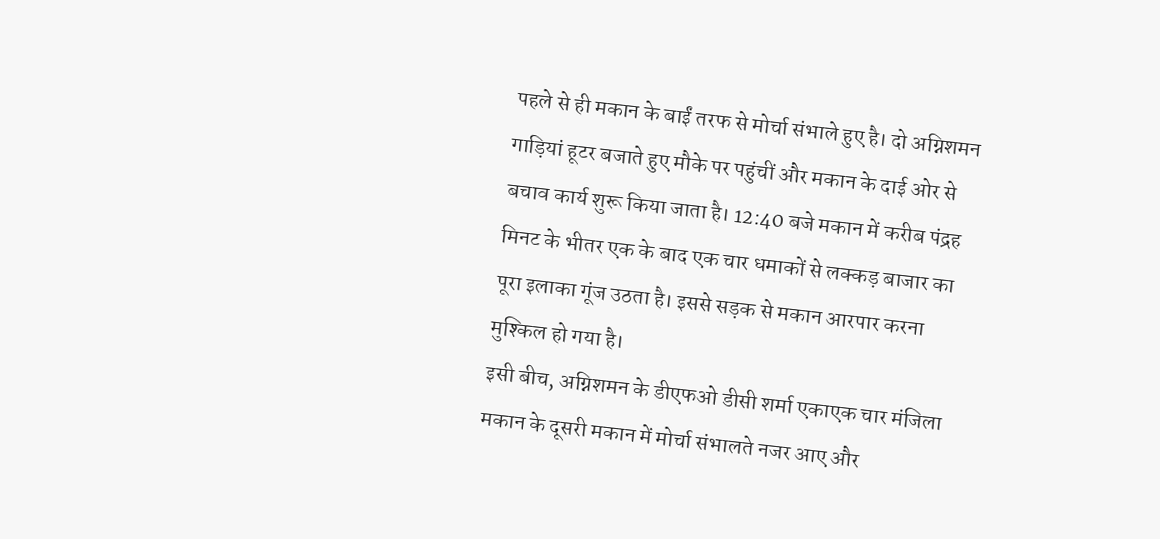पहले से ही मकान के बाईं तरफ से मोर्चा संभाले हुए है। दो अग्निशमन गाड़ियां हूटर बजाते हुए मौके पर पहुंचीं और मकान के दाई ओर से बचाव कार्य शुरू किया जाता है। 12:40 बजे मकान में करीब पंद्रह मिनट के भीतर एक के बाद एक चार धमाकों से लक्कड़ बाजार का पूरा इलाका गूंज उठता है। इससे सड़क से मकान आरपार करना मुश्किल हो गया है।
इसी बीच, अग्निशमन के डीएफओ डीसी शर्मा एकाएक चार मंजिला मकान के दूसरी मकान में मोर्चा संभालते नजर आए और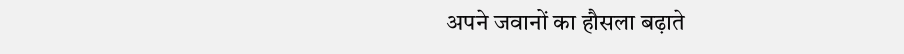अपने जवानों का हौसला बढ़ाते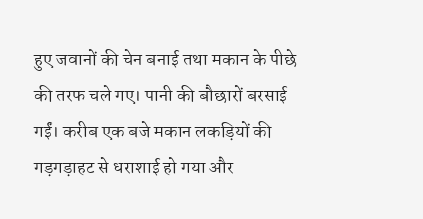हुए जवानों की चेन बनाई तथा मकान के पीछे की तरफ चले गए। पानी की बौछारों बरसाई गईं। करीब एक बजे मकान लकड़ियों की गड़गड़ाहट से धराशाई हो गया और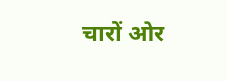चारों ओर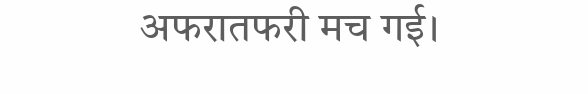अफरातफरी मच गई।